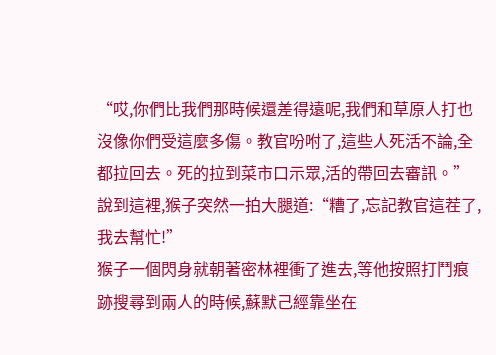“哎,你們比我們那時候還差得遠呢,我們和草原人打也沒像你們受這麼多傷。教官吩咐了,這些人死活不論,全都拉回去。死的拉到菜市口示眾,活的帶回去審訊。”
說到這裡,猴子突然一拍大腿道:“糟了,忘記教官這茬了,我去幫忙!”
猴子一個閃身就朝著密林裡衝了進去,等他按照打鬥痕跡搜尋到兩人的時候,蘇默己經靠坐在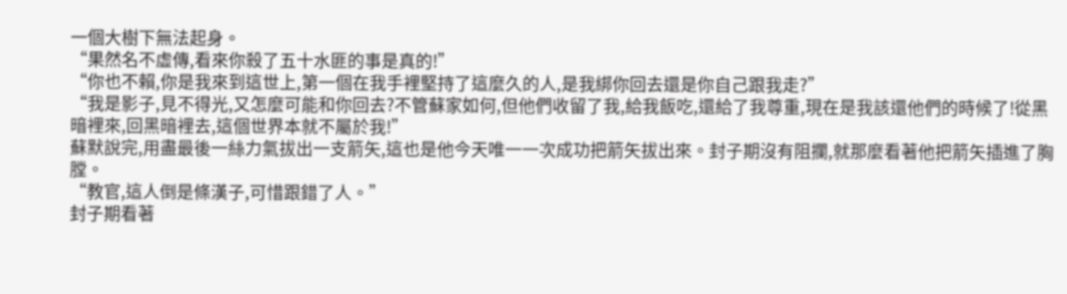一個大樹下無法起身。
“果然名不虛傳,看來你殺了五十水匪的事是真的!”
“你也不賴,你是我來到這世上,第一個在我手裡堅持了這麼久的人,是我綁你回去還是你自己跟我走?”
“我是影子,見不得光,又怎麼可能和你回去?不管蘇家如何,但他們收留了我,給我飯吃,還給了我尊重,現在是我該還他們的時候了!從黑暗裡來,回黑暗裡去,這個世界本就不屬於我!”
蘇默說完,用盡最後一絲力氣拔出一支箭矢,這也是他今天唯一一次成功把箭矢拔出來。封子期沒有阻攔,就那麼看著他把箭矢插進了胸膛。
“教官,這人倒是條漢子,可惜跟錯了人。”
封子期看著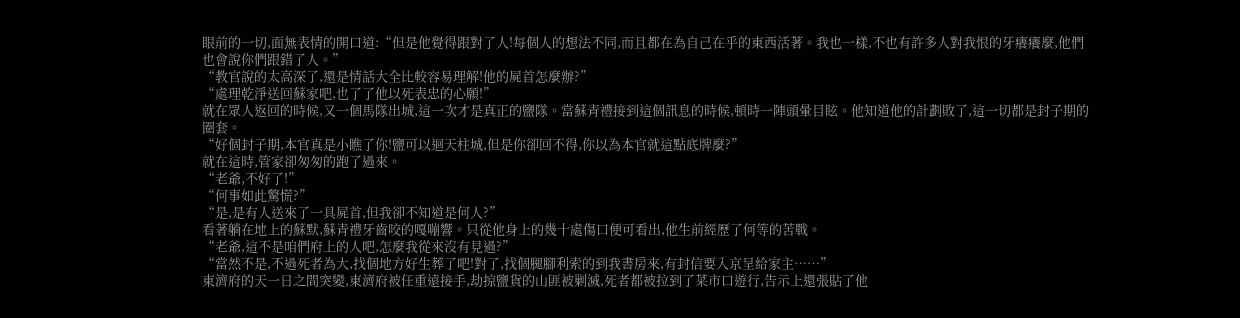眼前的一切,面無表情的開口道:“但是他覺得跟對了人!每個人的想法不同,而且都在為自己在乎的東西活著。我也一樣,不也有許多人對我恨的牙癢癢麼,他們也會說你們跟錯了人。”
“教官說的太高深了,還是情話大全比較容易理解!他的屍首怎麼辦?”
“處理乾淨送回蘇家吧,也了了他以死表忠的心願!”
就在眾人返回的時候,又一個馬隊出城,這一次才是真正的鹽隊。當蘇青禮接到這個訊息的時候,頓時一陣頭暈目眩。他知道他的計劃敗了,這一切都是封子期的圈套。
“好個封子期,本官真是小瞧了你!鹽可以迴天柱城,但是你卻回不得,你以為本官就這點底牌麼?”
就在這時,管家卻匆匆的跑了過來。
“老爺,不好了!”
“何事如此驚慌?”
“是,是有人送來了一具屍首,但我卻不知道是何人?”
看著躺在地上的蘇默,蘇青禮牙齒咬的嘎嘣響。只從他身上的幾十處傷口便可看出,他生前經歷了何等的苦戰。
“老爺,這不是咱們府上的人吧,怎麼我從來沒有見過?”
“當然不是,不過死者為大,找個地方好生葬了吧!對了,找個腿腳利索的到我書房來,有封信要入京呈給家主……”
東濟府的天一日之間突變,東濟府被任重遠接手,劫掠鹽貨的山匪被剿滅,死者都被拉到了菜市口遊行,告示上還張貼了他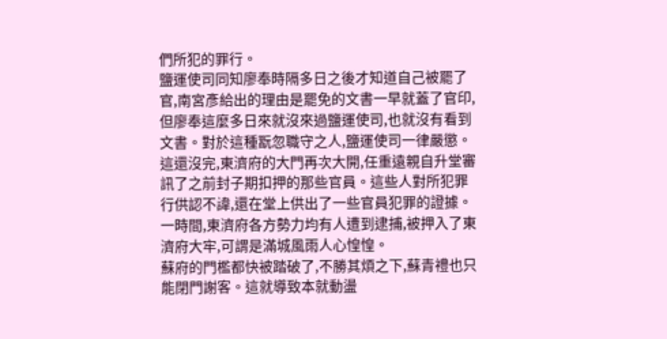們所犯的罪行。
鹽運使司同知廖奉時隔多日之後才知道自己被罷了官,南宮彥給出的理由是罷免的文書一早就蓋了官印,但廖奉這麼多日來就沒來過鹽運使司,也就沒有看到文書。對於這種翫忽職守之人,鹽運使司一律嚴懲。
這還沒完,東濟府的大門再次大開,任重遠親自升堂審訊了之前封子期扣押的那些官員。這些人對所犯罪行供認不諱,還在堂上供出了一些官員犯罪的證據。
一時間,東濟府各方勢力均有人遭到逮捕,被押入了東濟府大牢,可謂是滿城風雨人心惶惶。
蘇府的門檻都快被踏破了,不勝其煩之下,蘇青禮也只能閉門謝客。這就導致本就動盪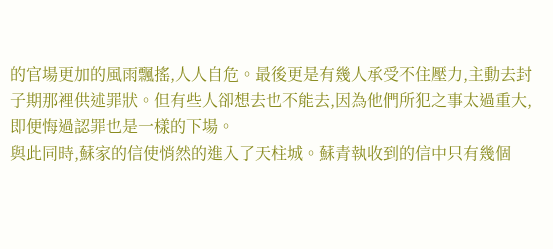的官場更加的風雨飄搖,人人自危。最後更是有幾人承受不住壓力,主動去封子期那裡供述罪狀。但有些人卻想去也不能去,因為他們所犯之事太過重大,即便悔過認罪也是一樣的下場。
與此同時,蘇家的信使悄然的進入了天柱城。蘇青執收到的信中只有幾個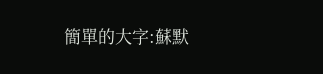簡單的大字:蘇默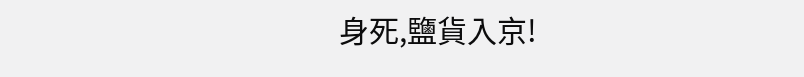身死,鹽貨入京!